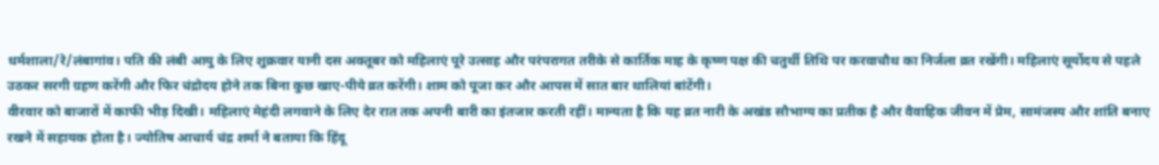धर्मशाला/रे/लंबागांव। पति की लंबी आयु के लिए शुक्रवार यानी दस अक्तूबर को महिलाएं पूरे उत्साह और परंपरागत तरीके से कार्तिक माह के कृष्ण पक्ष की चतुर्थी तिथि पर करवाचौथ का निर्जला व्रत रखेंगी। महिलाएं सूर्योदय से पहले उठकर सरगी ग्रहण करेंगी और फिर चंद्रोदय होने तक बिना कुछ खाए-पीये व्रत करेंगी। शाम को पूजा कर और आपस में सात बार थालियां बांटेंगी।
वीरवार को बाजारों में काफी भीड़ दिखी। महिलाएं मेहंदी लगवाने के लिए देर रात तक अपनी बारी का इंतजार करती रहीं। मान्यता है कि यह व्रत नारी के अखंड सौभाग्य का प्रतीक है और वैवाहिक जीवन में प्रेम, सामंजस्य और शांति बनाए रखने में सहायक होता है। ज्योतिष आचार्य चंद्र शर्मा ने बताया कि हिंदू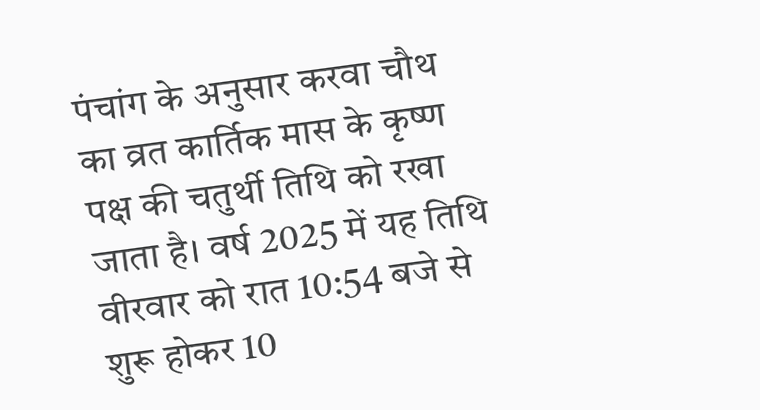पंचांग के अनुसार करवा चौथ का व्रत कार्तिक मास के कृष्ण पक्ष की चतुर्थी तिथि को रखा जाता है। वर्ष 2025 में यह तिथि वीरवार को रात 10:54 बजे से शुरू होकर 10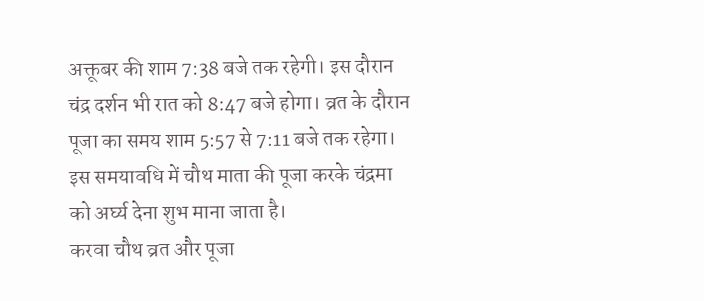अक्तूबर की शाम 7:38 बजे तक रहेगी। इस दौरान चंद्र दर्शन भी रात को 8:47 बजे होगा। व्रत के दौरान पूजा का समय शाम 5:57 से 7:11 बजे तक रहेगा। इस समयावधि में चौथ माता की पूजा करके चंद्रमा को अर्घ्य देना शुभ माना जाता है।
करवा चौथ व्रत और पूजा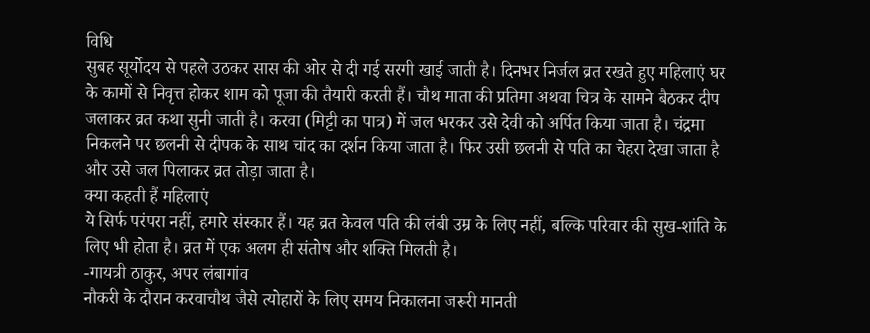विधि
सुबह सूर्योदय से पहले उठकर सास की ओर से दी गई सरगी खाई जाती है। दिनभर निर्जल व्रत रखते हुए महिलाएं घर के कामों से निवृत्त होकर शाम को पूजा की तैयारी करती हैं। चौथ माता की प्रतिमा अथवा चित्र के सामने बैठकर दीप जलाकर व्रत कथा सुनी जाती है। करवा (मिट्टी का पात्र) में जल भरकर उसे देवी को अर्पित किया जाता है। चंद्रमा निकलने पर छलनी से दीपक के साथ चांद का दर्शन किया जाता है। फिर उसी छलनी से पति का चेहरा देखा जाता है और उसे जल पिलाकर व्रत तोड़ा जाता है।
क्या कहती हैं महिलाएं
ये सिर्फ परंपरा नहीं, हमारे संस्कार हैं। यह व्रत केवल पति की लंबी उम्र के लिए नहीं, बल्कि परिवार की सुख-शांति के लिए भी होता है। व्रत में एक अलग ही संतोष और शक्ति मिलती है।
-गायत्री ठाकुर, अपर लंबागांव
नौकरी के दौरान करवाचौथ जैसे त्योहारों के लिए समय निकालना जरूरी मानती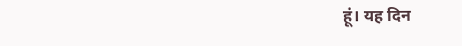हूं। यह दिन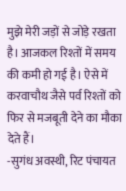मुझे मेरी जड़ों से जोड़े रखता है। आजकल रिश्तों में समय की कमी हो गई है। ऐसे में करवाचौथ जैसे पर्व रिश्तों को फिर से मजबूती देने का मौका देते हैं।
-सुगंध अवस्थी, रिट पंचायत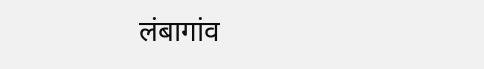लंबागांव